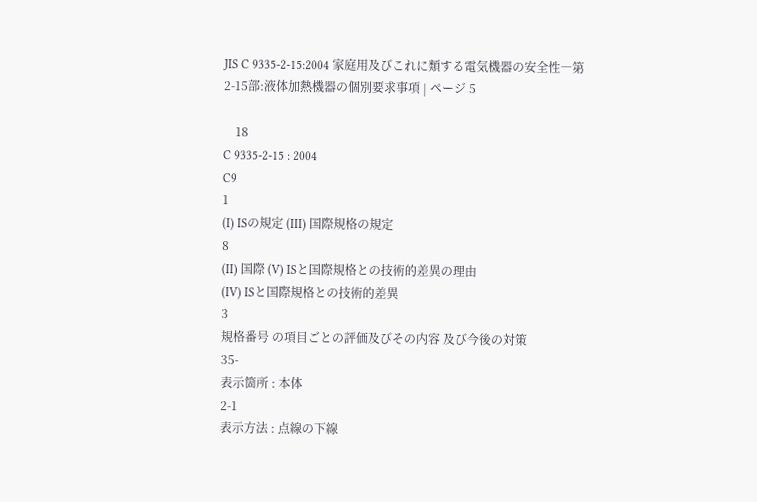JIS C 9335-2-15:2004 家庭用及びこれに類する電気機器の安全性―第2-15部:液体加熱機器の個別要求事項 | ページ 5

    18
C 9335-2-15 : 2004
C9
1
(I) ISの規定 (III) 国際規格の規定
8
(II) 国際 (V) ISと国際規格との技術的差異の理由
(IV) ISと国際規格との技術的差異
3
規格番号 の項目ごとの評価及びその内容 及び今後の対策
35-
表示箇所 : 本体
2-1
表示方法 : 点線の下線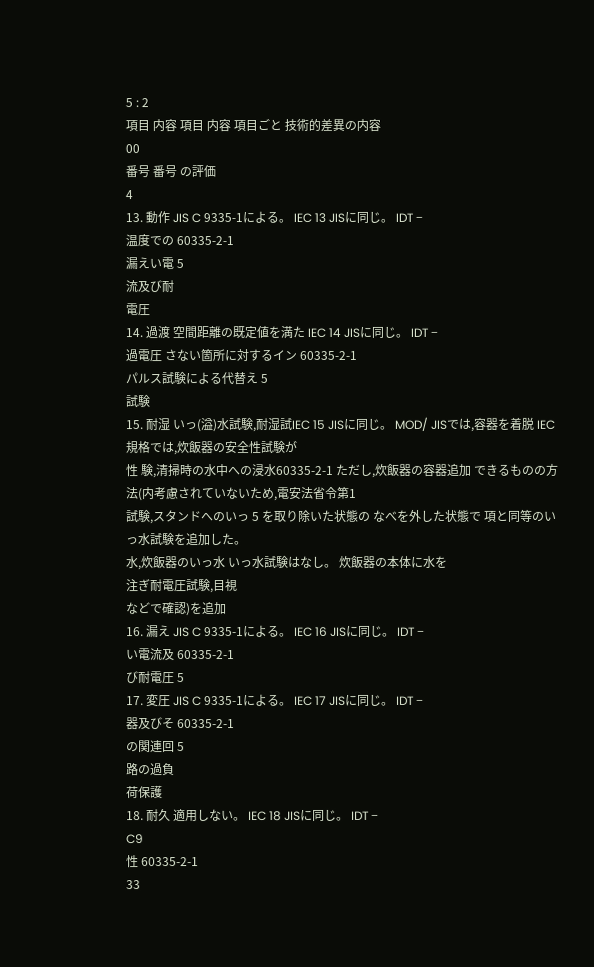5 : 2
項目 内容 項目 内容 項目ごと 技術的差異の内容
00
番号 番号 の評価
4
13. 動作 JIS C 9335-1による。 IEC 13 JISに同じ。 IDT −
温度での 60335-2-1
漏えい電 5
流及び耐
電圧
14. 過渡 空間距離の既定値を満た IEC 14 JISに同じ。 IDT −
過電圧 さない箇所に対するイン 60335-2-1
パルス試験による代替え 5
試験
15. 耐湿 いっ(溢)水試験,耐湿試IEC 15 JISに同じ。 MOD/ JISでは,容器を着脱 IEC規格では,炊飯器の安全性試験が
性 験,清掃時の水中への浸水60335-2-1 ただし,炊飯器の容器追加 できるものの方法(内考慮されていないため,電安法省令第1
試験,スタンドへのいっ 5 を取り除いた状態の なべを外した状態で 項と同等のいっ水試験を追加した。
水,炊飯器のいっ水 いっ水試験はなし。 炊飯器の本体に水を
注ぎ耐電圧試験,目視
などで確認)を追加
16. 漏え JIS C 9335-1による。 IEC 16 JISに同じ。 IDT −
い電流及 60335-2-1
び耐電圧 5
17. 変圧 JIS C 9335-1による。 IEC 17 JISに同じ。 IDT −
器及びそ 60335-2-1
の関連回 5
路の過負
荷保護
18. 耐久 適用しない。 IEC 18 JISに同じ。 IDT −
C9
性 60335-2-1
33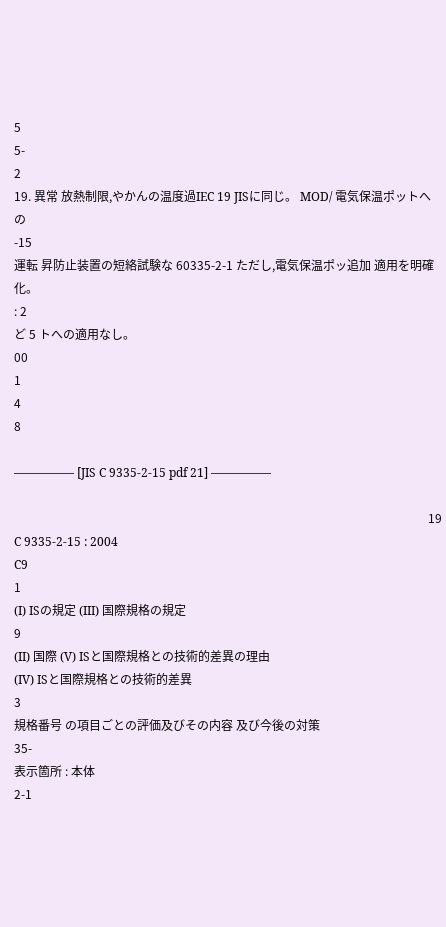5
5-
2
19. 異常 放熱制限,やかんの温度過IEC 19 JISに同じ。 MOD/ 電気保温ポットへの
-15
運転 昇防止装置の短絡試験な 60335-2-1 ただし,電気保温ポッ追加 適用を明確化。
: 2
ど 5 トへの適用なし。
00
1
4
8

――――― [JIS C 9335-2-15 pdf 21] ―――――

                                                                                                                                          19
C 9335-2-15 : 2004
C9
1
(I) ISの規定 (III) 国際規格の規定
9
(II) 国際 (V) ISと国際規格との技術的差異の理由
(IV) ISと国際規格との技術的差異
3
規格番号 の項目ごとの評価及びその内容 及び今後の対策
35-
表示箇所 : 本体
2-1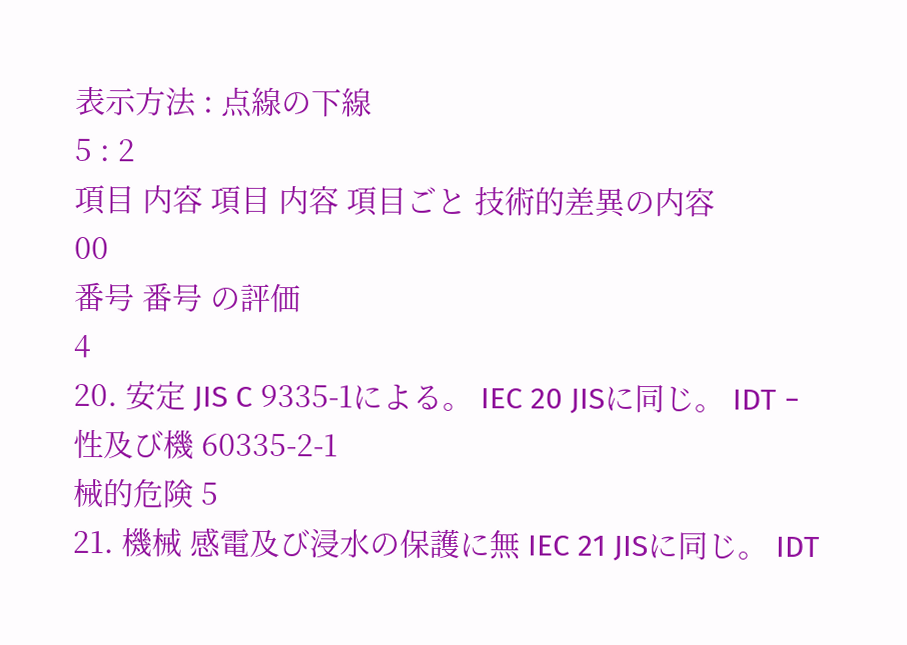表示方法 : 点線の下線
5 : 2
項目 内容 項目 内容 項目ごと 技術的差異の内容
00
番号 番号 の評価
4
20. 安定 JIS C 9335-1による。 IEC 20 JISに同じ。 IDT −
性及び機 60335-2-1
械的危険 5
21. 機械 感電及び浸水の保護に無 IEC 21 JISに同じ。 IDT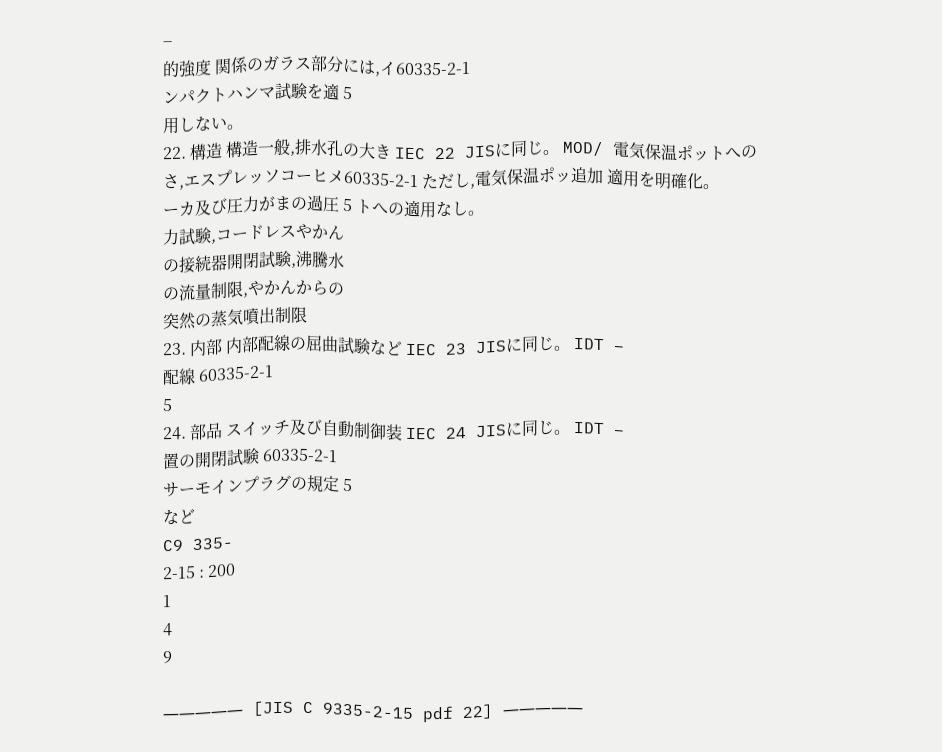−
的強度 関係のガラス部分には,イ60335-2-1
ンパクトハンマ試験を適 5
用しない。
22. 構造 構造一般,排水孔の大き IEC 22 JISに同じ。 MOD/ 電気保温ポットへの
さ,エスプレッソコーヒメ60335-2-1 ただし,電気保温ポッ追加 適用を明確化。
ーカ及び圧力がまの過圧 5 トへの適用なし。
力試験,コードレスやかん
の接続器開閉試験,沸騰水
の流量制限,やかんからの
突然の蒸気噴出制限
23. 内部 内部配線の屈曲試験など IEC 23 JISに同じ。 IDT −
配線 60335-2-1
5
24. 部品 スイッチ及び自動制御装 IEC 24 JISに同じ。 IDT −
置の開閉試験 60335-2-1
サーモインプラグの規定 5
など
C9 335-
2-15 : 200
1
4
9

――――― [JIS C 9335-2-15 pdf 22] ―――――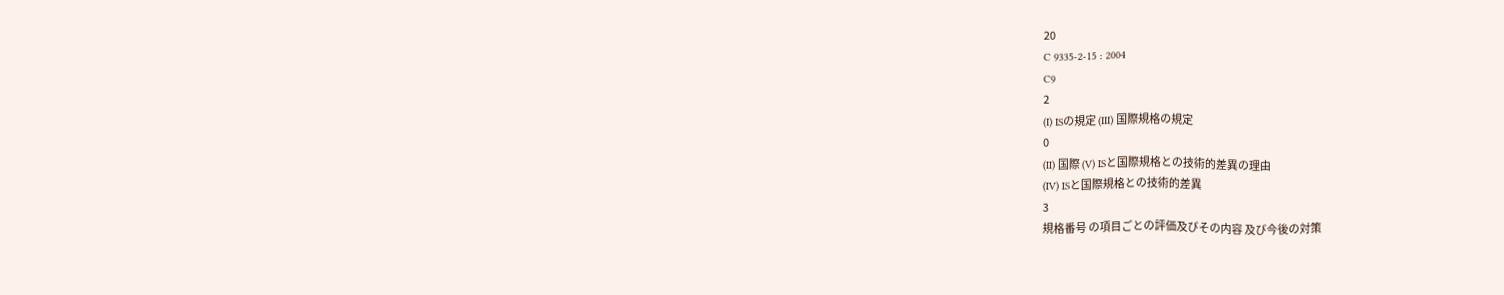20
C 9335-2-15 : 2004
C9
2
(I) ISの規定 (III) 国際規格の規定
0
(II) 国際 (V) ISと国際規格との技術的差異の理由
(IV) ISと国際規格との技術的差異
3
規格番号 の項目ごとの評価及びその内容 及び今後の対策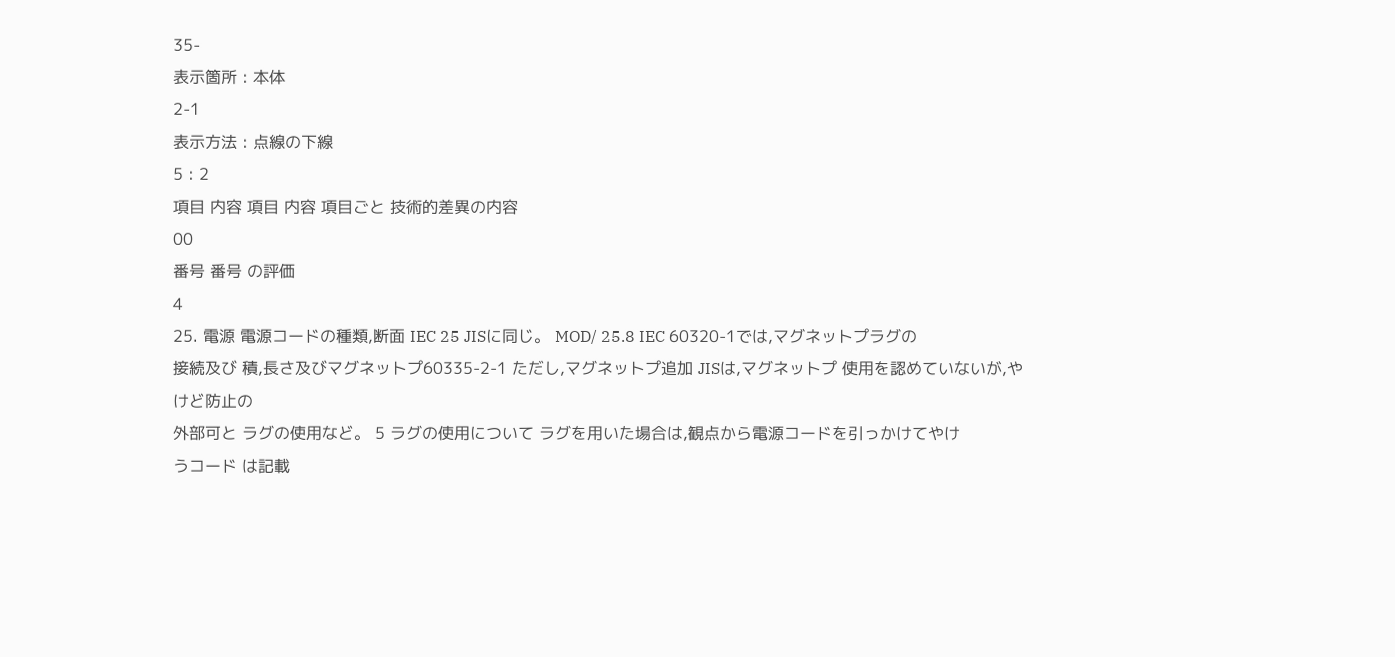35-
表示箇所 : 本体
2-1
表示方法 : 点線の下線
5 : 2
項目 内容 項目 内容 項目ごと 技術的差異の内容
00
番号 番号 の評価
4
25. 電源 電源コードの種類,断面 IEC 25 JISに同じ。 MOD/ 25.8 IEC 60320-1では,マグネットプラグの
接続及び 積,長さ及びマグネットプ60335-2-1 ただし,マグネットプ追加 JISは,マグネットプ 使用を認めていないが,やけど防止の
外部可と ラグの使用など。 5 ラグの使用について ラグを用いた場合は,観点から電源コードを引っかけてやけ
うコード は記載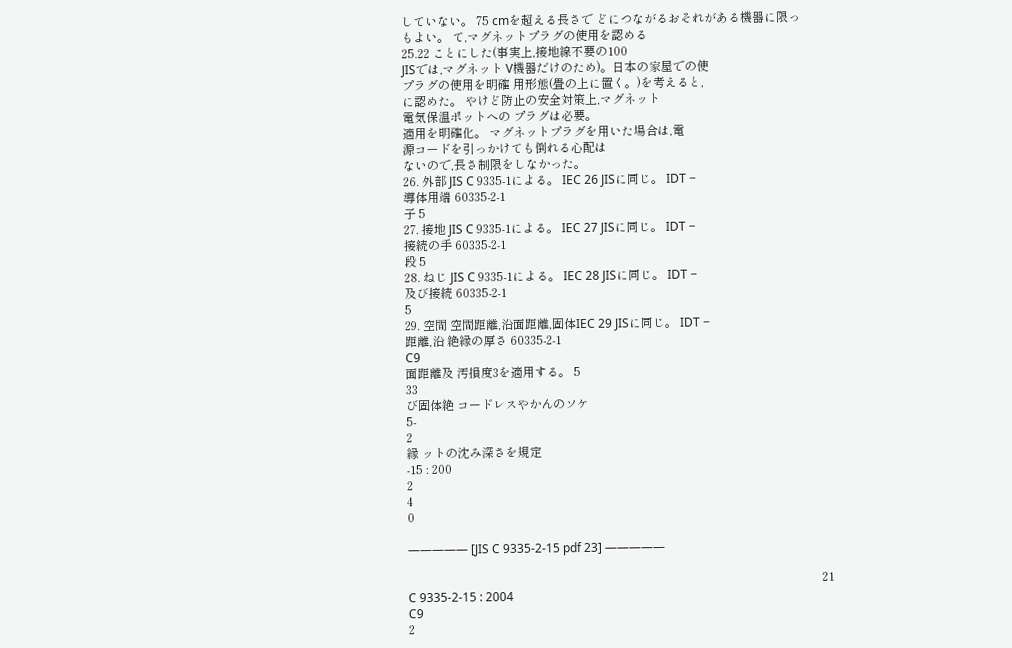していない。 75 cmを超える長さで どにつながるおそれがある機器に限っ
もよい。 て,マグネットプラグの使用を認める
25.22 ことにした(事実上,接地線不要の100
JISでは,マグネット V機器だけのため)。日本の家屋での使
プラグの使用を明確 用形態(畳の上に置く。)を考えると,
に認めた。 やけど防止の安全対策上,マグネット
電気保温ポットへの プラグは必要。
適用を明確化。 マグネットプラグを用いた場合は,電
源コードを引っかけても倒れる心配は
ないので,長さ制限をしなかった。
26. 外部 JIS C 9335-1による。 IEC 26 JISに同じ。 IDT −
導体用端 60335-2-1
子 5
27. 接地 JIS C 9335-1による。 IEC 27 JISに同じ。 IDT −
接続の手 60335-2-1
段 5
28. ねじ JIS C 9335-1による。 IEC 28 JISに同じ。 IDT −
及び接続 60335-2-1
5
29. 空間 空間距離,沿面距離,固体IEC 29 JISに同じ。 IDT −
距離,沿 絶縁の厚さ 60335-2-1
C9
面距離及 汚損度3を適用する。 5
33
び固体絶 コードレスやかんのソケ
5-
2
縁 ットの沈み深さを規定
-15 : 200
2
4
0

――――― [JIS C 9335-2-15 pdf 23] ―――――

                                                                                                                                          21
C 9335-2-15 : 2004
C9
2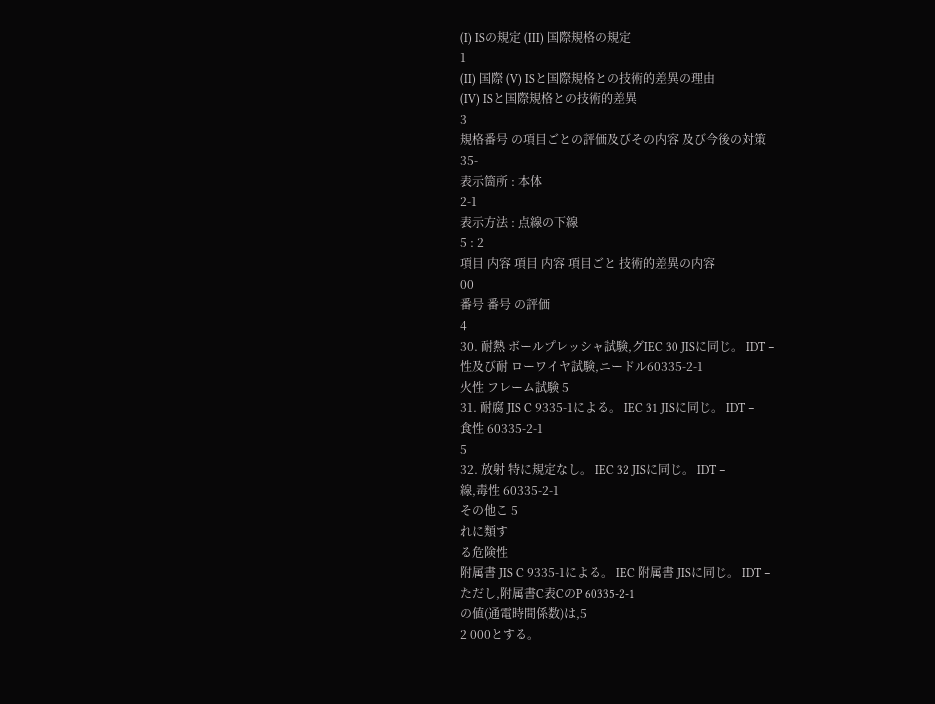(I) ISの規定 (III) 国際規格の規定
1
(II) 国際 (V) ISと国際規格との技術的差異の理由
(IV) ISと国際規格との技術的差異
3
規格番号 の項目ごとの評価及びその内容 及び今後の対策
35-
表示箇所 : 本体
2-1
表示方法 : 点線の下線
5 : 2
項目 内容 項目 内容 項目ごと 技術的差異の内容
00
番号 番号 の評価
4
30. 耐熱 ボールプレッシャ試験,グIEC 30 JISに同じ。 IDT −
性及び耐 ローワイヤ試験,ニードル60335-2-1
火性 フレーム試験 5
31. 耐腐 JIS C 9335-1による。 IEC 31 JISに同じ。 IDT −
食性 60335-2-1
5
32. 放射 特に規定なし。 IEC 32 JISに同じ。 IDT −
線,毒性 60335-2-1
その他こ 5
れに類す
る危険性
附属書 JIS C 9335-1による。 IEC 附属書 JISに同じ。 IDT −
ただし,附属書C表CのP 60335-2-1
の値(通電時間係数)は,5
2 000とする。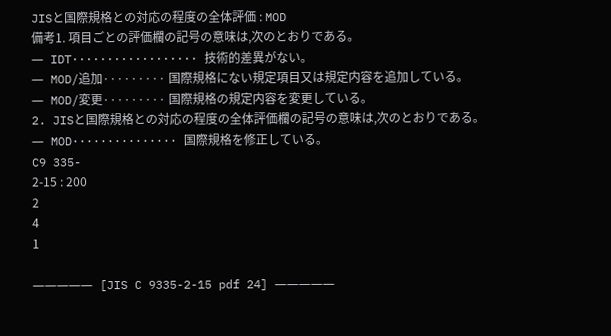JISと国際規格との対応の程度の全体評価 : MOD
備考1. 項目ごとの評価欄の記号の意味は,次のとおりである。
― IDT·················· 技術的差異がない。
― MOD/追加········· 国際規格にない規定項目又は規定内容を追加している。
― MOD/変更········· 国際規格の規定内容を変更している。
2. JISと国際規格との対応の程度の全体評価欄の記号の意味は,次のとおりである。
― MOD··············· 国際規格を修正している。
C9 335-
2-15 : 200
2
4
1

――――― [JIS C 9335-2-15 pdf 24] ―――――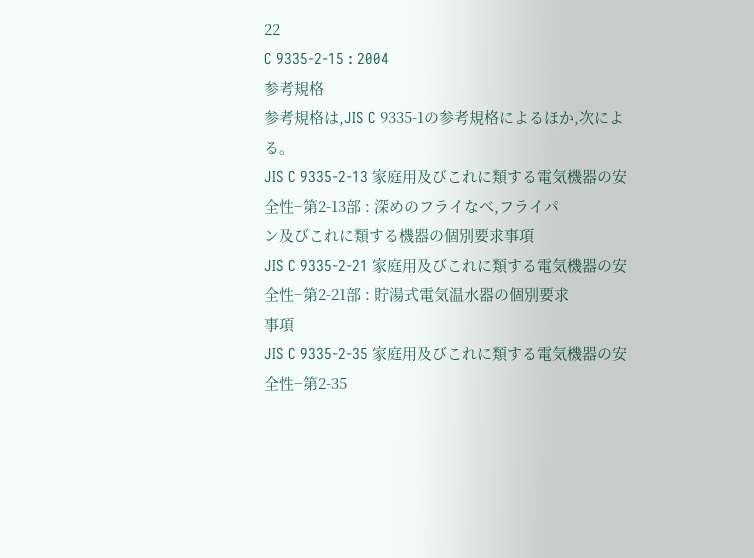22
C 9335-2-15 : 2004
参考規格
参考規格は,JIS C 9335-1の参考規格によるほか,次による。
JIS C 9335-2-13 家庭用及びこれに類する電気機器の安全性−第2-13部 : 深めのフライなべ,フライパ
ン及びこれに類する機器の個別要求事項
JIS C 9335-2-21 家庭用及びこれに類する電気機器の安全性−第2-21部 : 貯湯式電気温水器の個別要求
事項
JIS C 9335-2-35 家庭用及びこれに類する電気機器の安全性−第2-35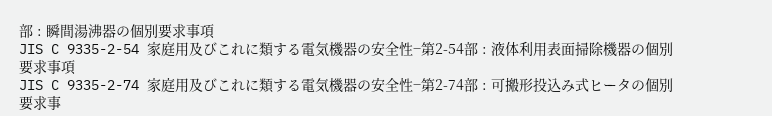部 : 瞬間湯沸器の個別要求事項
JIS C 9335-2-54 家庭用及びこれに類する電気機器の安全性−第2-54部 : 液体利用表面掃除機器の個別
要求事項
JIS C 9335-2-74 家庭用及びこれに類する電気機器の安全性−第2-74部 : 可搬形投込み式ヒータの個別
要求事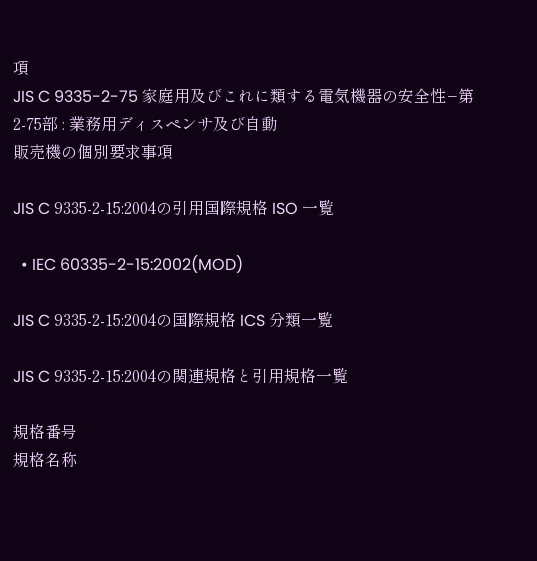項
JIS C 9335-2-75 家庭用及びこれに類する電気機器の安全性−第2-75部 : 業務用ディスペンサ及び自動
販売機の個別要求事項

JIS C 9335-2-15:2004の引用国際規格 ISO 一覧

  • IEC 60335-2-15:2002(MOD)

JIS C 9335-2-15:2004の国際規格 ICS 分類一覧

JIS C 9335-2-15:2004の関連規格と引用規格一覧

規格番号
規格名称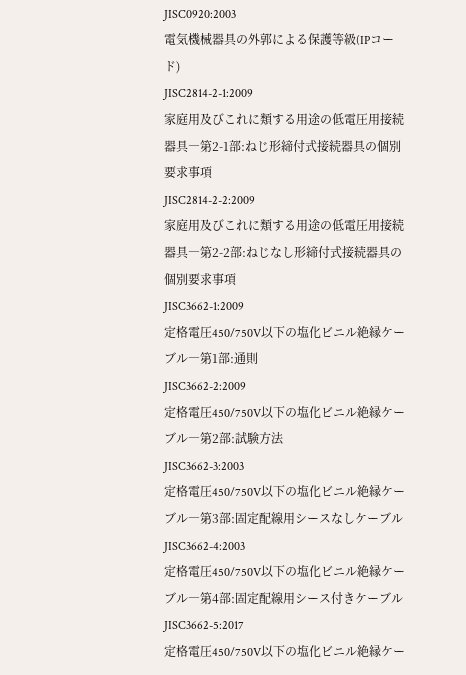JISC0920:2003
電気機械器具の外郭による保護等級(IPコード)
JISC2814-2-1:2009
家庭用及びこれに類する用途の低電圧用接続器具―第2-1部:ねじ形締付式接続器具の個別要求事項
JISC2814-2-2:2009
家庭用及びこれに類する用途の低電圧用接続器具―第2-2部:ねじなし形締付式接続器具の個別要求事項
JISC3662-1:2009
定格電圧450/750V以下の塩化ビニル絶縁ケーブル―第1部:通則
JISC3662-2:2009
定格電圧450/750V以下の塩化ビニル絶縁ケーブル―第2部:試験方法
JISC3662-3:2003
定格電圧450/750V以下の塩化ビニル絶縁ケーブル―第3部:固定配線用シースなしケーブル
JISC3662-4:2003
定格電圧450/750V以下の塩化ビニル絶縁ケーブル―第4部:固定配線用シース付きケーブル
JISC3662-5:2017
定格電圧450/750V以下の塩化ビニル絶縁ケー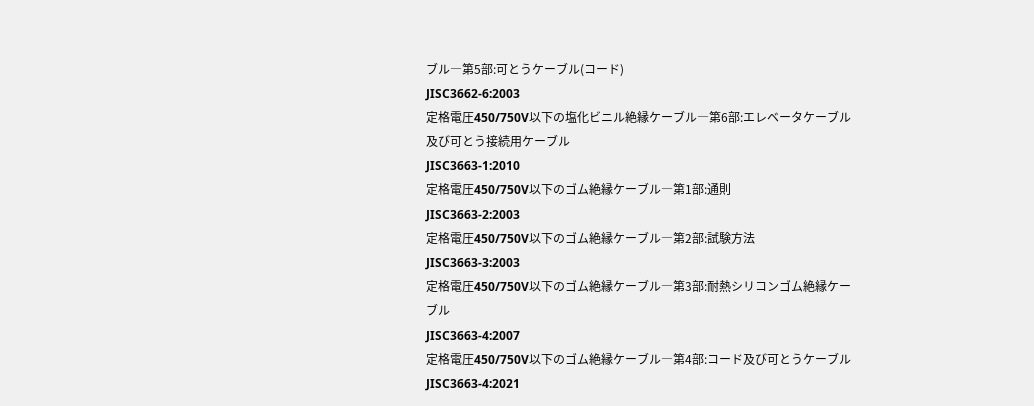ブル―第5部:可とうケーブル(コード)
JISC3662-6:2003
定格電圧450/750V以下の塩化ビニル絶縁ケーブル―第6部:エレベータケーブル及び可とう接続用ケーブル
JISC3663-1:2010
定格電圧450/750V以下のゴム絶縁ケーブル―第1部:通則
JISC3663-2:2003
定格電圧450/750V以下のゴム絶縁ケーブル―第2部:試験方法
JISC3663-3:2003
定格電圧450/750V以下のゴム絶縁ケーブル―第3部:耐熱シリコンゴム絶縁ケーブル
JISC3663-4:2007
定格電圧450/750V以下のゴム絶縁ケーブル―第4部:コード及び可とうケーブル
JISC3663-4:2021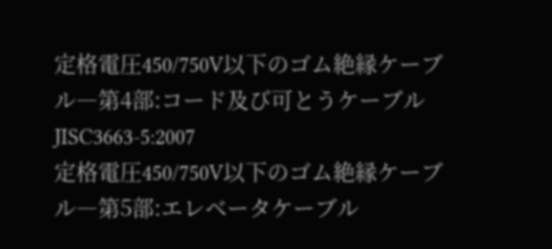定格電圧450/750V以下のゴム絶縁ケーブル―第4部:コード及び可とうケーブル
JISC3663-5:2007
定格電圧450/750V以下のゴム絶縁ケーブル―第5部:エレベータケーブル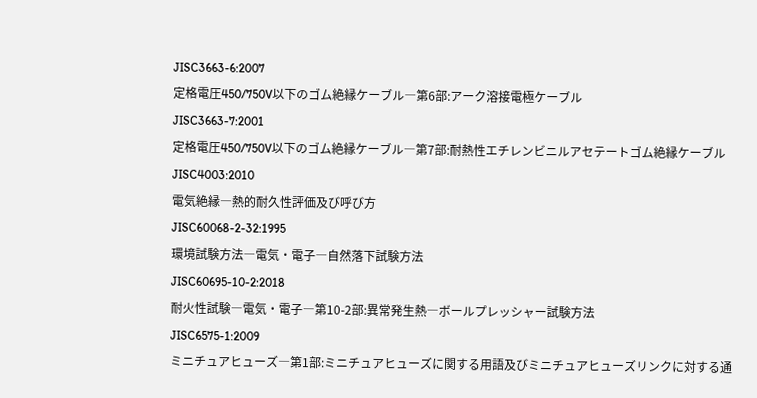JISC3663-6:2007
定格電圧450/750V以下のゴム絶縁ケーブル―第6部:アーク溶接電極ケーブル
JISC3663-7:2001
定格電圧450/750V以下のゴム絶縁ケーブル―第7部:耐熱性エチレンビニルアセテートゴム絶縁ケーブル
JISC4003:2010
電気絶縁―熱的耐久性評価及び呼び方
JISC60068-2-32:1995
環境試験方法―電気・電子―自然落下試験方法
JISC60695-10-2:2018
耐火性試験―電気・電子―第10-2部:異常発生熱―ボールプレッシャー試験方法
JISC6575-1:2009
ミニチュアヒューズ―第1部:ミニチュアヒューズに関する用語及びミニチュアヒューズリンクに対する通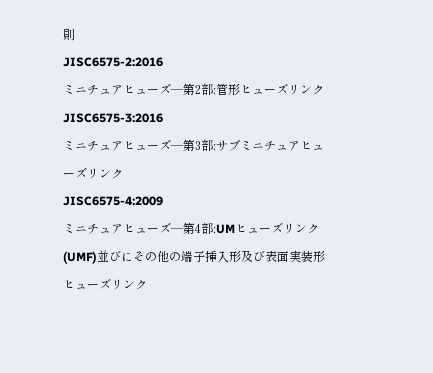則
JISC6575-2:2016
ミニチュアヒューズ―第2部:管形ヒューズリンク
JISC6575-3:2016
ミニチュアヒューズ―第3部:サブミニチュアヒューズリンク
JISC6575-4:2009
ミニチュアヒューズ―第4部:UMヒューズリンク(UMF)並びにその他の端子挿入形及び表面実装形ヒューズリンク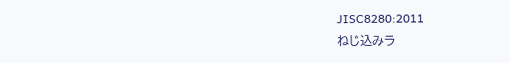JISC8280:2011
ねじ込みラ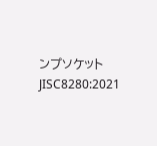ンプソケット
JISC8280:2021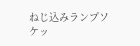ねじ込みランプソケッ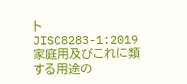ト
JISC8283-1:2019
家庭用及びこれに類する用途の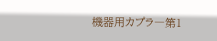機器用カプラ―第1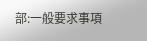部:一般要求事項